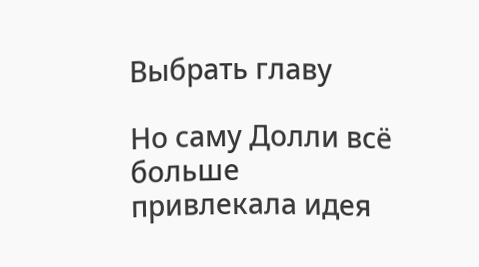Выбрать главу

Но саму Долли всё больше привлекала идея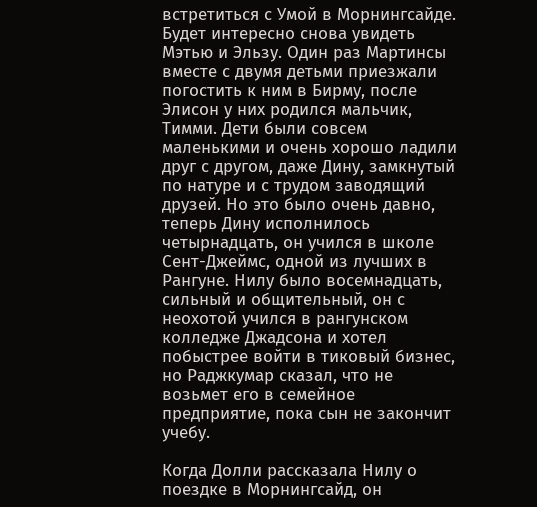встретиться с Умой в Морнингсайде. Будет интересно снова увидеть Мэтью и Эльзу. Один раз Мартинсы вместе с двумя детьми приезжали погостить к ним в Бирму, после Элисон у них родился мальчик, Тимми. Дети были совсем маленькими и очень хорошо ладили друг с другом, даже Дину, замкнутый по натуре и с трудом заводящий друзей. Но это было очень давно, теперь Дину исполнилось четырнадцать, он учился в школе Сент-Джеймс, одной из лучших в Рангуне. Нилу было восемнадцать, сильный и общительный, он с неохотой учился в рангунском колледже Джадсона и хотел побыстрее войти в тиковый бизнес, но Раджкумар сказал, что не возьмет его в семейное предприятие, пока сын не закончит учебу.

Когда Долли рассказала Нилу о поездке в Морнингсайд, он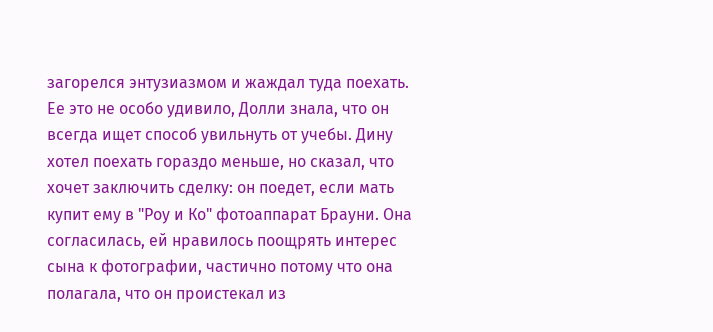загорелся энтузиазмом и жаждал туда поехать. Ее это не особо удивило, Долли знала, что он всегда ищет способ увильнуть от учебы. Дину хотел поехать гораздо меньше, но сказал, что хочет заключить сделку: он поедет, если мать купит ему в "Роу и Ко" фотоаппарат Брауни. Она согласилась, ей нравилось поощрять интерес сына к фотографии, частично потому что она полагала, что он проистекал из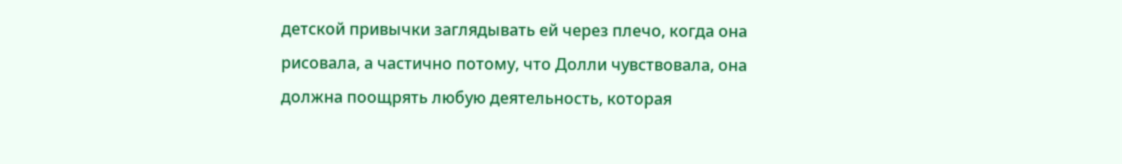детской привычки заглядывать ей через плечо, когда она рисовала, а частично потому, что Долли чувствовала, она должна поощрять любую деятельность, которая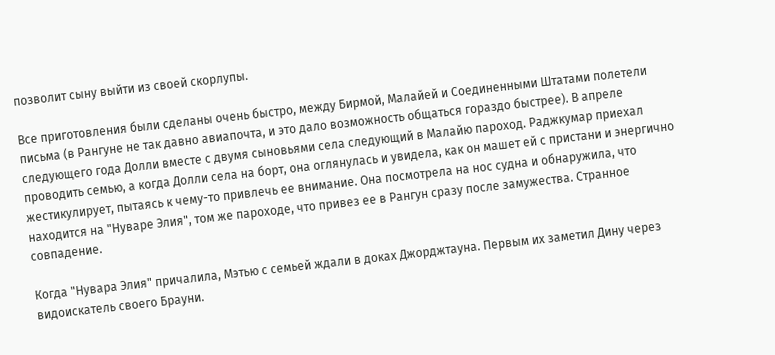позволит сыну выйти из своей скорлупы.

Все приготовления были сделаны очень быстро, между Бирмой, Малайей и Соединенными Штатами полетели письма (в Рангуне не так давно авиапочта, и это дало возможность общаться гораздо быстрее). В апреле следующего года Долли вместе с двумя сыновьями села следующий в Малайю пароход. Раджкумар приехал проводить семью, а когда Долли села на борт, она оглянулась и увидела, как он машет ей с пристани и энергично жестикулирует, пытаясь к чему-то привлечь ее внимание. Она посмотрела на нос судна и обнаружила, что находится на "Нуваре Элия", том же пароходе, что привез ее в Рангун сразу после замужества. Странное совпадение.

Когда "Нувара Элия" причалила, Мэтью с семьей ждали в доках Джорджтауна. Первым их заметил Дину через видоискатель своего Брауни.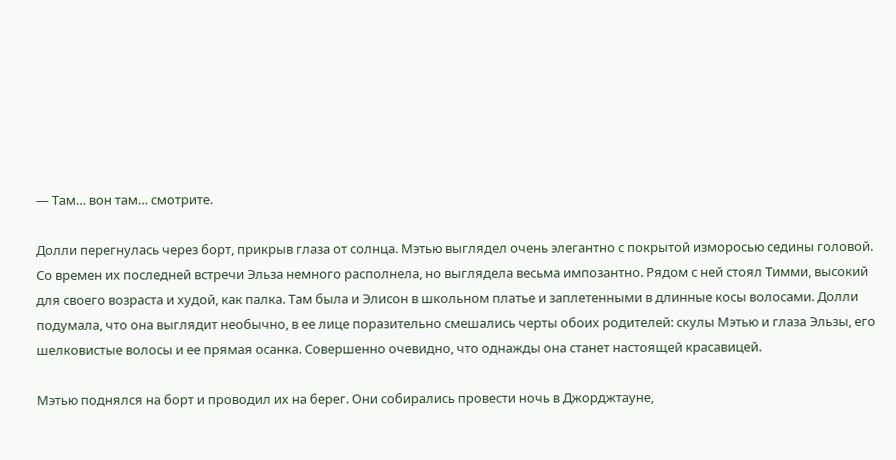— Там… вон там… смотрите.

Долли перегнулась через борт, прикрыв глаза от солнца. Мэтью выглядел очень элегантно с покрытой изморосью седины головой. Со времен их последней встречи Эльза немного располнела, но выглядела весьма импозантно. Рядом с ней стоял Тимми, высокий для своего возраста и худой, как палка. Там была и Элисон в школьном платье и заплетенными в длинные косы волосами. Долли подумала, что она выглядит необычно, в ее лице поразительно смешались черты обоих родителей: скулы Мэтью и глаза Эльзы, его шелковистые волосы и ее прямая осанка. Совершенно очевидно, что однажды она станет настоящей красавицей.

Мэтью поднялся на борт и проводил их на берег. Они собирались провести ночь в Джорджтауне,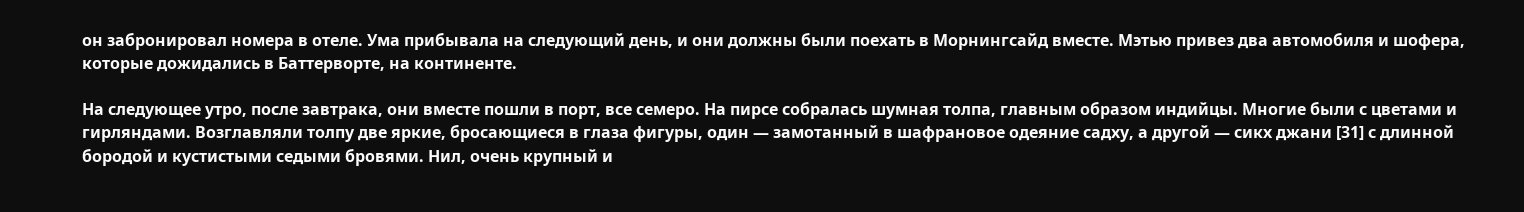он забронировал номера в отеле. Ума прибывала на следующий день, и они должны были поехать в Морнингсайд вместе. Мэтью привез два автомобиля и шофера, которые дожидались в Баттерворте, на континенте.

На следующее утро, после завтрака, они вместе пошли в порт, все семеро. На пирсе собралась шумная толпа, главным образом индийцы. Многие были с цветами и гирляндами. Возглавляли толпу две яркие, бросающиеся в глаза фигуры, один — замотанный в шафрановое одеяние садху, а другой — сикх джани [31] с длинной бородой и кустистыми седыми бровями. Нил, очень крупный и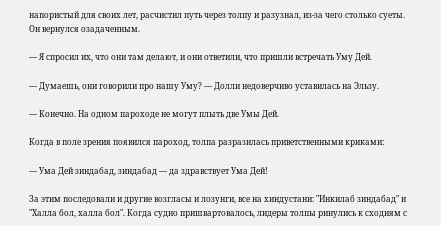напористый для своих лет, расчистил путь через толпу и разузнал, из-за чего столько суеты. Он вернулся озадаченным.

— Я спросил их, что они там делают, и они ответили, что пришли встречать Уму Дей.

— Думаешь, они говорили про нашу Уму? — Долли недоверчиво уставилась на Эльзу.

— Конечно. На одном пароходе не могут плыть две Умы Дей.

Когда в поле зрения появился пароход, толпа разразилась приветственными криками:

— Ума Дей зиндабад, зиндабад — да здравствует Ума Дей!

За этим последовали и другие возгласы и лозунги, все на хиндустани: "Инкилаб зиндабад" и "Халла бол, халла бол". Когда судно пришвартовалось, лидеры толпы ринулись к сходням с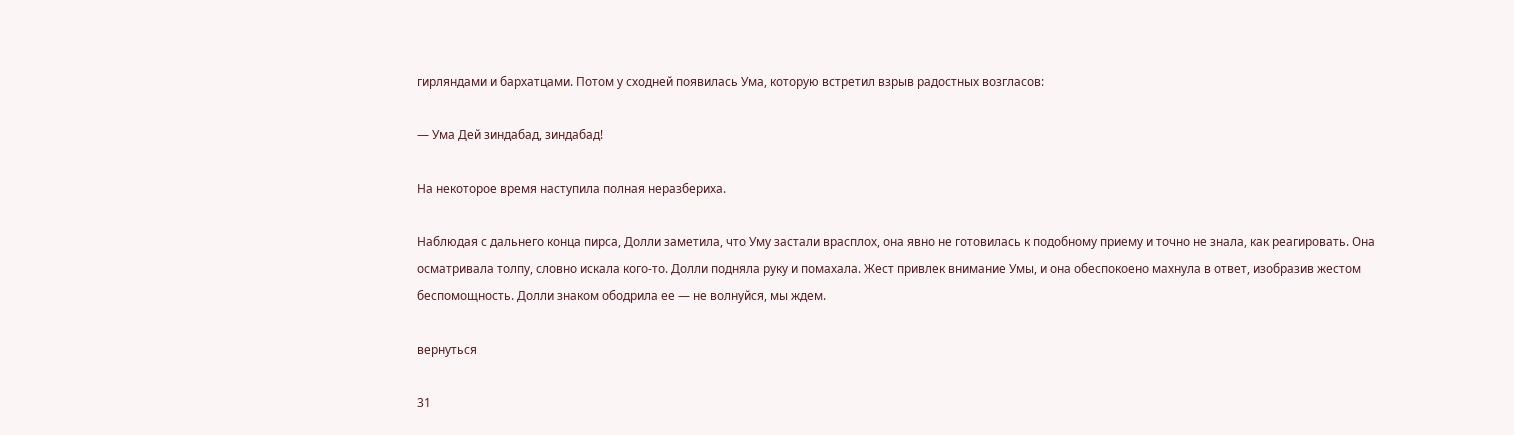гирляндами и бархатцами. Потом у сходней появилась Ума, которую встретил взрыв радостных возгласов:

— Ума Дей зиндабад, зиндабад!

На некоторое время наступила полная неразбериха.

Наблюдая с дальнего конца пирса, Долли заметила, что Уму застали врасплох, она явно не готовилась к подобному приему и точно не знала, как реагировать. Она осматривала толпу, словно искала кого-то. Долли подняла руку и помахала. Жест привлек внимание Умы, и она обеспокоено махнула в ответ, изобразив жестом беспомощность. Долли знаком ободрила ее — не волнуйся, мы ждем.

вернуться

31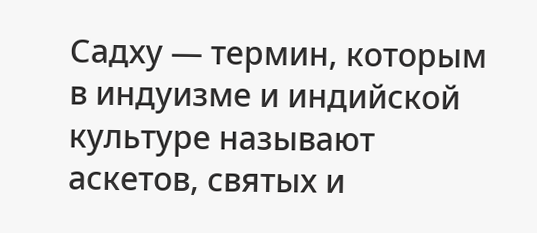Садху — термин, которым в индуизме и индийской культуре называют аскетов, святых и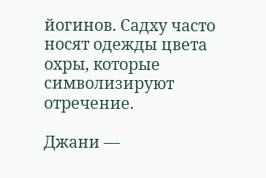йогинов. Садху часто носят одежды цвета охры, которые символизируют отречение.

Джани —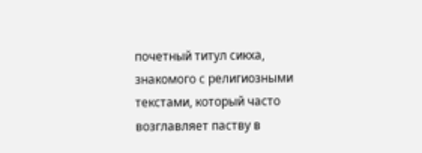почетный титул сикха, знакомого с религиозными текстами, который часто возглавляет паству в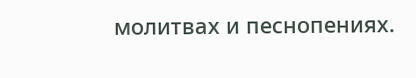молитвах и песнопениях.